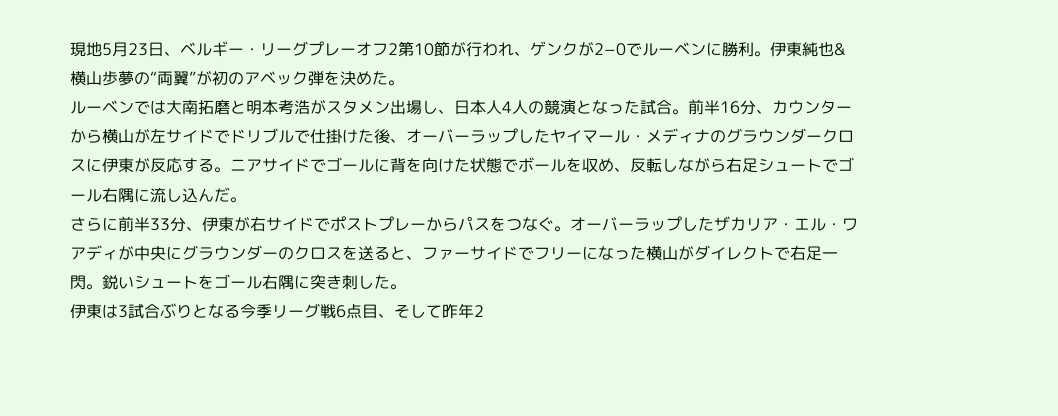現地5月23日、ベルギー・リーグプレーオフ2第10節が行われ、ゲンクが2−0でルーベンに勝利。伊東純也&横山歩夢の“両翼”が初のアベック弾を決めた。
ルーベンでは大南拓磨と明本考浩がスタメン出場し、日本人4人の競演となった試合。前半16分、カウンターから横山が左サイドでドリブルで仕掛けた後、オーバーラップしたヤイマール・メディナのグラウンダークロスに伊東が反応する。ニアサイドでゴールに背を向けた状態でボールを収め、反転しながら右足シュートでゴール右隅に流し込んだ。
さらに前半33分、伊東が右サイドでポストプレーからパスをつなぐ。オーバーラップしたザカリア・エル・ワアディが中央にグラウンダーのクロスを送ると、ファーサイドでフリーになった横山がダイレクトで右足一閃。鋭いシュートをゴール右隅に突き刺した。
伊東は3試合ぶりとなる今季リーグ戦6点目、そして昨年2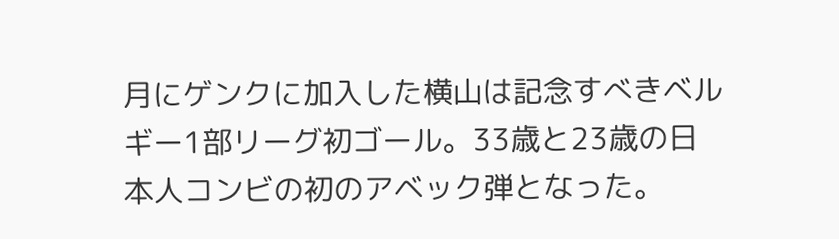月にゲンクに加入した横山は記念すべきベルギー1部リーグ初ゴール。33歳と23歳の日本人コンビの初のアベック弾となった。